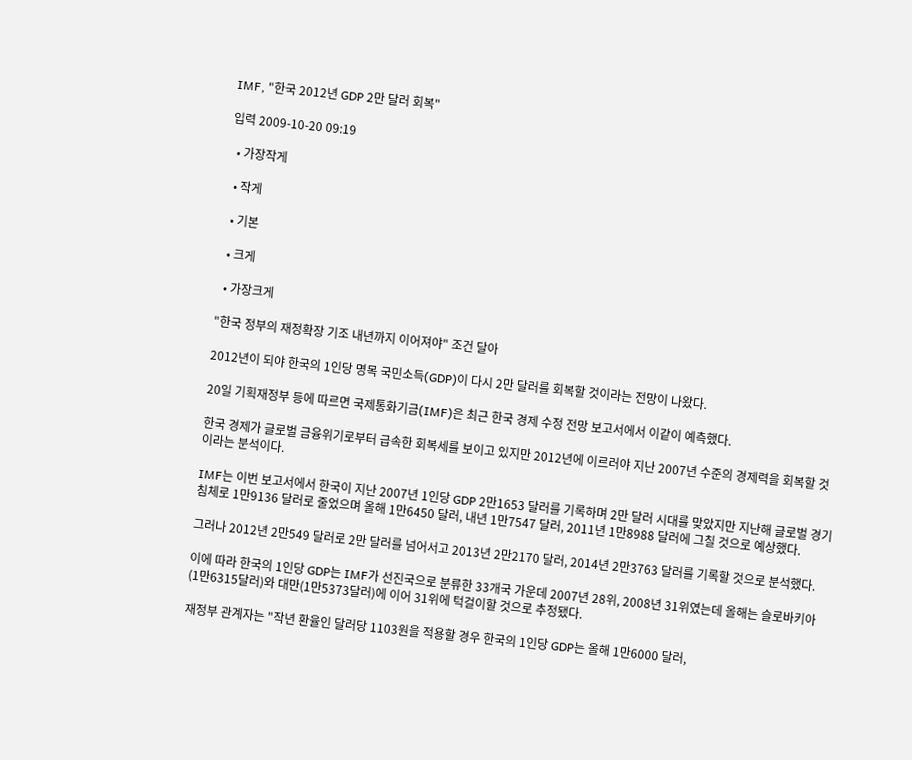IMF, "한국 2012년 GDP 2만 달러 회복"

입력 2009-10-20 09:19

  • 가장작게

  • 작게

  • 기본

  • 크게

  • 가장크게

"한국 정부의 재정확장 기조 내년까지 이어져야" 조건 달아

2012년이 되야 한국의 1인당 명목 국민소득(GDP)이 다시 2만 달러를 회복할 것이라는 전망이 나왔다.

20일 기획재정부 등에 따르면 국제통화기금(IMF)은 최근 한국 경제 수정 전망 보고서에서 이같이 예측했다.

한국 경제가 글로벌 금융위기로부터 급속한 회복세를 보이고 있지만 2012년에 이르러야 지난 2007년 수준의 경제력을 회복할 것이라는 분석이다.

IMF는 이번 보고서에서 한국이 지난 2007년 1인당 GDP 2만1653 달러를 기록하며 2만 달러 시대를 맞았지만 지난해 글로벌 경기 침체로 1만9136 달러로 줄었으며 올해 1만6450 달러, 내년 1만7547 달러, 2011년 1만8988 달러에 그칠 것으로 예상했다.

그러나 2012년 2만549 달러로 2만 달러를 넘어서고 2013년 2만2170 달러, 2014년 2만3763 달러를 기록할 것으로 분석했다.

이에 따라 한국의 1인당 GDP는 IMF가 선진국으로 분류한 33개국 가운데 2007년 28위, 2008년 31위였는데 올해는 슬로바키아(1만6315달러)와 대만(1만5373달러)에 이어 31위에 턱걸이할 것으로 추정됐다.

재정부 관계자는 "작년 환율인 달러당 1103원을 적용할 경우 한국의 1인당 GDP는 올해 1만6000 달러,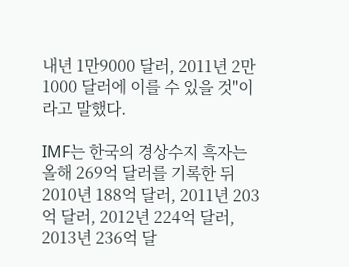내년 1만9000 달러, 2011년 2만1000 달러에 이를 수 있을 것"이라고 말했다.

IMF는 한국의 경상수지 흑자는 올해 269억 달러를 기록한 뒤 2010년 188억 달러, 2011년 203억 달러, 2012년 224억 달러, 2013년 236억 달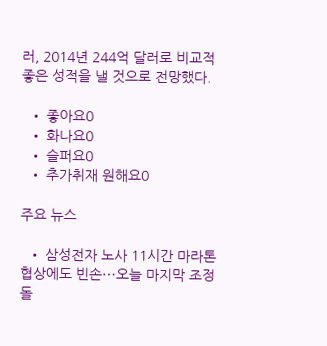러, 2014년 244억 달러로 비교적 좋은 성적을 낼 것으로 전망했다.

  • 좋아요0
  • 화나요0
  • 슬퍼요0
  • 추가취재 원해요0

주요 뉴스

  • 삼성전자 노사 11시간 마라톤 협상에도 빈손⋯오늘 마지막 조정 돌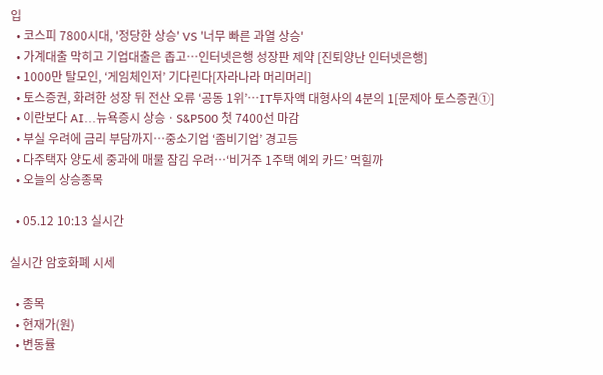입
  • 코스피 7800시대, '정당한 상승' VS '너무 빠른 과열 상승'
  • 가계대출 막히고 기업대출은 좁고⋯인터넷은행 성장판 제약 [진퇴양난 인터넷은행]
  • 1000만 탈모인, ‘게임체인저’ 기다린다[자라나라 머리머리]
  • 토스증권, 화려한 성장 뒤 전산 오류 ‘공동 1위’⋯IT투자액 대형사의 4분의 1[문제아 토스증권①]
  • 이란보다 AI...뉴욕증시 상승ㆍS&P500 첫 7400선 마감
  • 부실 우려에 금리 부담까지…중소기업 ‘좀비기업’ 경고등
  • 다주택자 양도세 중과에 매물 잠김 우려…‘비거주 1주택 예외 카드’ 먹힐까
  • 오늘의 상승종목

  • 05.12 10:13 실시간

실시간 암호화폐 시세

  • 종목
  • 현재가(원)
  • 변동률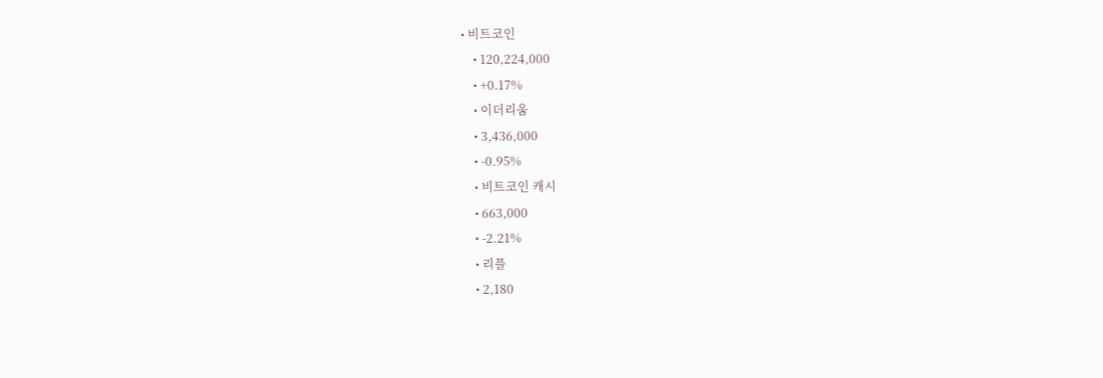• 비트코인
    • 120,224,000
    • +0.17%
    • 이더리움
    • 3,436,000
    • -0.95%
    • 비트코인 캐시
    • 663,000
    • -2.21%
    • 리플
    • 2,180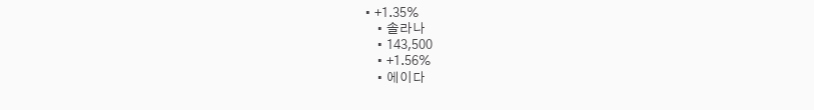• +1.35%
    • 솔라나
    • 143,500
    • +1.56%
    • 에이다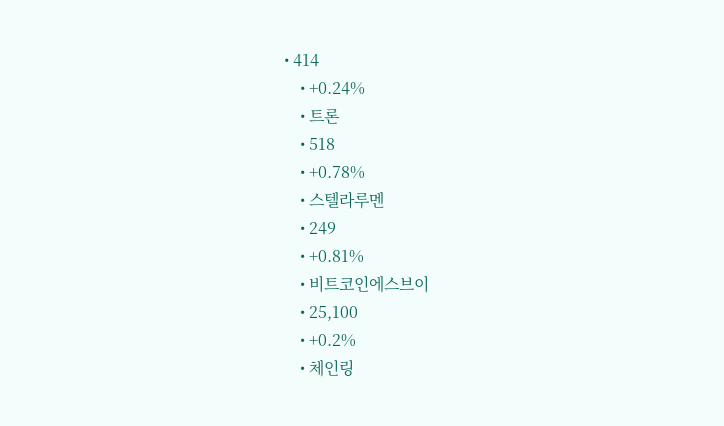• 414
    • +0.24%
    • 트론
    • 518
    • +0.78%
    • 스텔라루멘
    • 249
    • +0.81%
    • 비트코인에스브이
    • 25,100
    • +0.2%
    • 체인링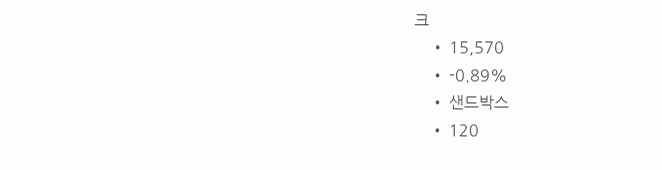크
    • 15,570
    • -0.89%
    • 샌드박스
    • 120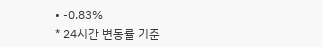• -0.83%
* 24시간 변동률 기준